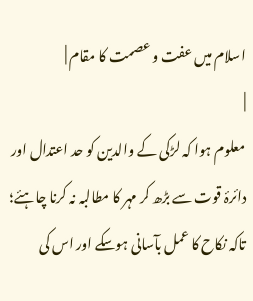اسلام میں عفت و عصمت کا مقام |
|
معلوم ہوا کہ لڑکی کے والدین کو حد اعتدال اور دائرۂ قوت سے بڑھ کر مہر کا مطالبہ نہ کرنا چاہئے؛ تاکہ نکاح کا عمل بآسانی ہوسکے اور اس کی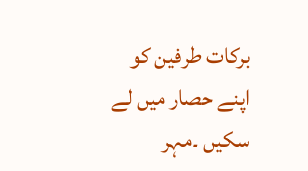برکات طرفین کو اپنے حصار میں لے سکیں ۔مہر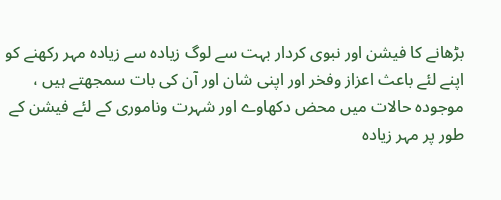بڑھانے کا فیشن اور نبوی کردار بہت سے لوگ زیادہ سے زیادہ مہر رکھنے کو اپنے لئے باعث اعزاز وفخر اور اپنی شان اور آن کی بات سمجھتے ہیں ، موجودہ حالات میں محض دکھاوے اور شہرت وناموری کے لئے فیشن کے طور پر مہر زیادہ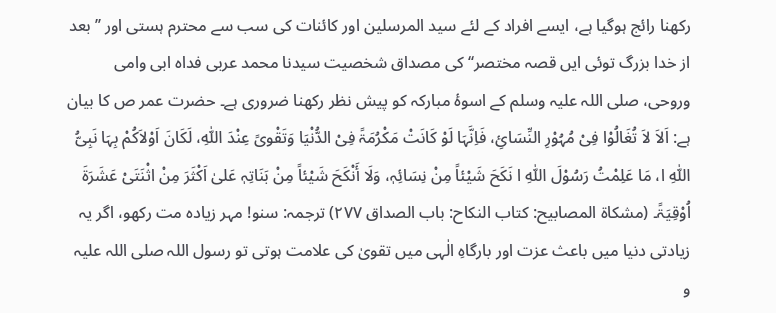رکھنا رائج ہوگیا ہے، ایسے افراد کے لئے سید المرسلین اور کائنات کی سب سے محترم ہستی اور ’’بعد از خدا بزرگ توئی ایں قصہ مختصر‘‘ کی مصداق شخصیت سیدنا محمد عربی فداہ ابی وامی وروحی، صلی اللہ علیہ وسلم کے اسوۂ مبارکہ کو پیش نظر رکھنا ضروری ہے۔ حضرت عمر ص کا بیان ہے: اَلاَ لاَ تُغَالُوْا فِیْ مُہُوْرِ النِّسَائِ، فَاِنَّہَا لَوْ کَانَتْ مَکْرُمَۃً فِیْ الدُّنْیَا وَتَقْویً عِنْدَ اللّٰہِ، لَکَانَ اَوْلاَکُمْ بِہَا نَبِیُّ اللّٰہِ ا، مَا عَلِمْتُ رَسُوْلَ اللّٰہِ ا نَکَحَ شَیْئاً مِنْ نِسَائِہٖ، وَلَا أَنْکَحَ شَیْئاً مِنْ بَنَاتِہٖ عَلیٰ اَکْثَرَ مِنْ اثْنَتَیْ عَشَرَۃَ اُوْقِیَۃً۔ (مشکاۃ المصابیح: کتاب النکاح: باب الصداق ۲۷۷) ترجمہ: سنو! مہر زیادہ مت رکھو، اگر یہ زیادتی دنیا میں باعث عزت اور بارگاہِ الٰہی میں تقویٰ کی علامت ہوتی تو رسول اللہ صلی اللہ علیہ و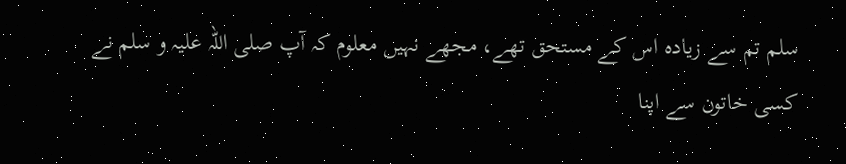سلم تم سے زیادہ اس کے مستحق تھے، مجھے نہیں معلوم کہ آپ صلی اللہ علیہ و سلم نے کسی خاتون سے اپنا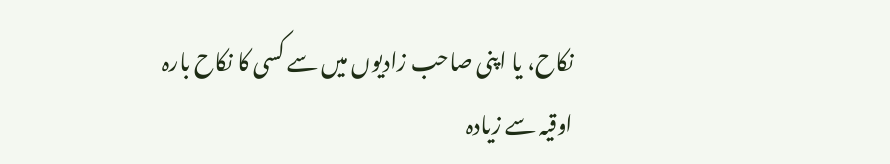نکاح، یا اپنی صاحب زادیوں میں سے کسی کا نکاح بارہ اوقیہ سے زیادہ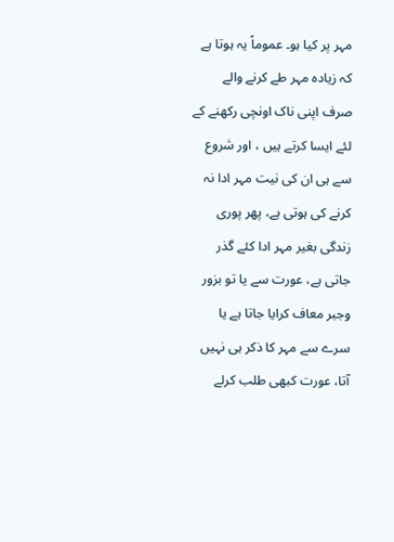مہر پر کیا ہو۔ عموماً یہ ہوتا ہے کہ زیادہ مہر طے کرنے والے صرف اپنی ناک اونچی رکھنے کے لئے ایسا کرتے ہیں ، اور شروع سے ہی ان کی نیت مہر ادا نہ کرنے کی ہوتی ہے، پھر پوری زندگی بغیر مہر ادا کئے گذر جاتی ہے، عورت سے یا تو بزور وجبر معاف کرایا جاتا ہے یا سرے سے مہر کا ذکر ہی نہیں آتا، عورت کبھی طلب کرلے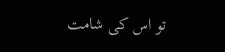تو اس کی شامت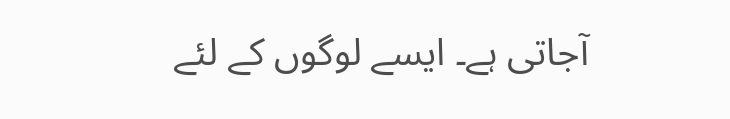آجاتی ہے۔ ایسے لوگوں کے لئے